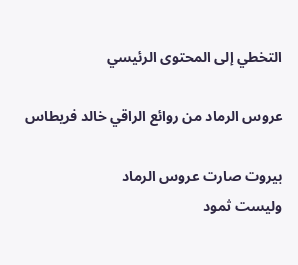التخطي إلى المحتوى الرئيسي

عروس الرماد من روائع الراقي خالد فريطاس

بيروت صارت عروس الرماد
وليست ثمود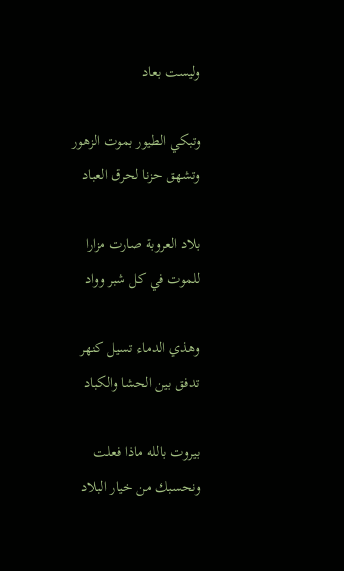وليست بعاد

وتبكي الطيور بموت الزهور
وتشهق حزنا لحرق العباد

بلاد العروبة صارت مزارا
للموت في كل شبر وواد

وهذي الدماء تسيل كنهر
تدفق بين الحشا والكباد

بيروت بالله ماذا فعلت
ونحسبك من خيار البلاد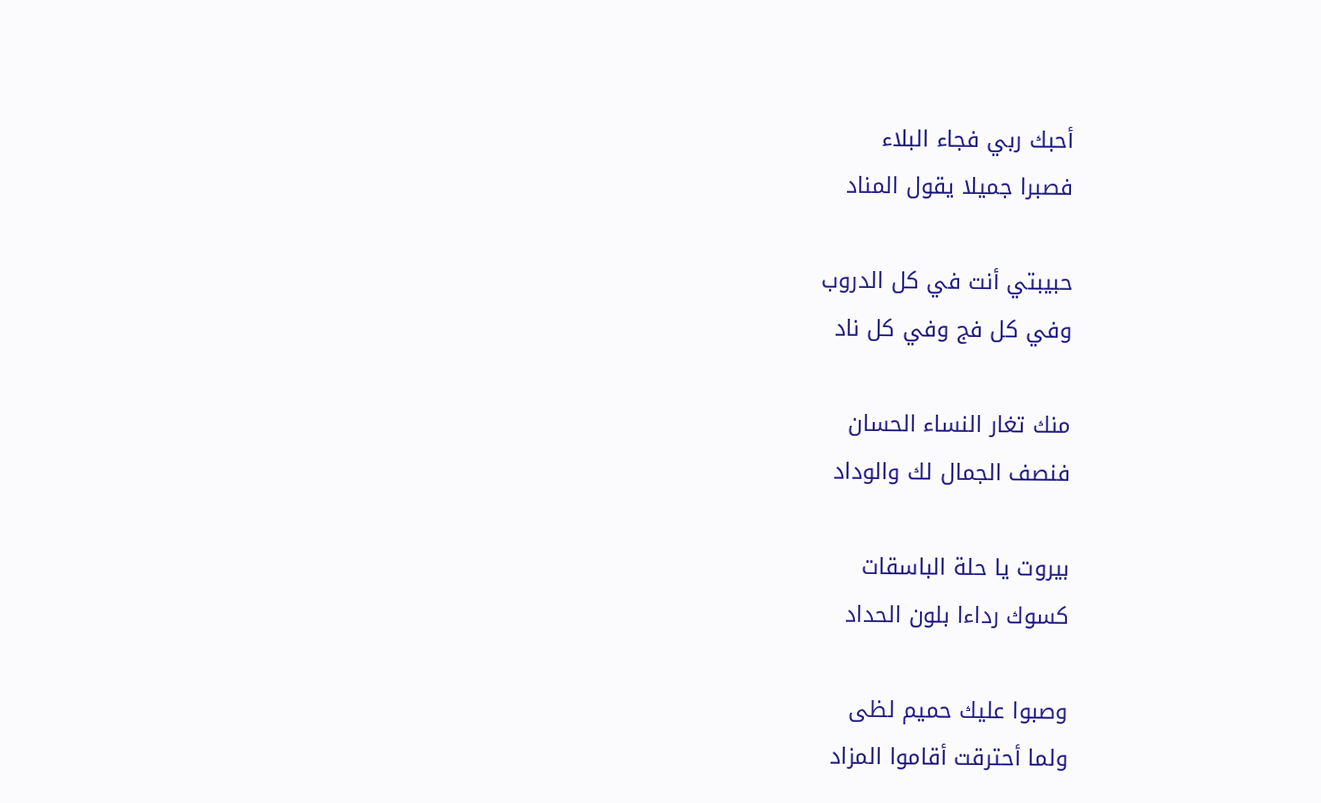أحبك ربي فجاء البلاء
فصبرا جميلا يقول المناد

حبيبتي أنت في كل الدروب
وفي كل فج وفي كل ناد

منك تغار النساء الحسان
فنصف الجمال لك والوداد

بيروت يا حلة الباسقات
كسوك رداءا بلون الحداد

وصبوا عليك حميم لظى
ولما أحترقت أقاموا المزاد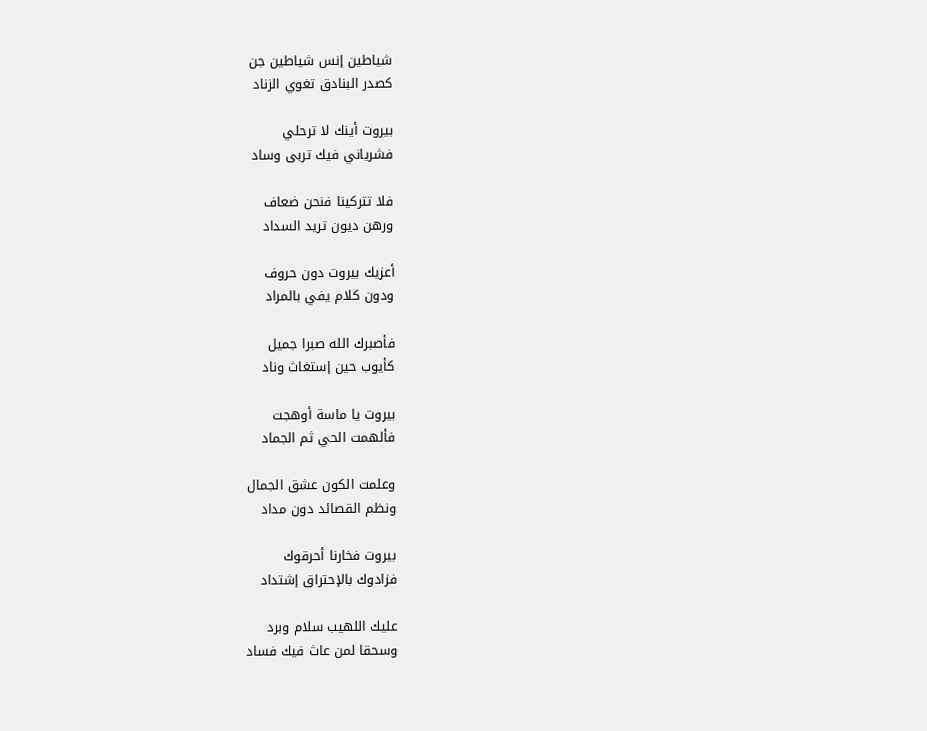شياطين إنس شياطين جن
كصدر البنادق تغوي الزناد

بيروت أينك لا ترحلي
فشرياني فيك تربى وساد

فلا تتركينا فنحن ضعاف
ورهن ديون تريد السداد

أعزيك بيروت دون حروف
ودون كلام يفي بالمراد

فأصبرك الله صبرا جميل
كأيوب حين إستغاث وناد

بيروت يا ماسة أوهجت
فألهمت الحي ثم الجماد

وعلمت الكون عشق الجمال
ونظم القصائد دون مداد

بيروت فخارنا أحرقوك
فزادوك بالإحتراق إشتداد

عليك اللهيب سلام وبرد
وسحقا لمن عاث فيك فساد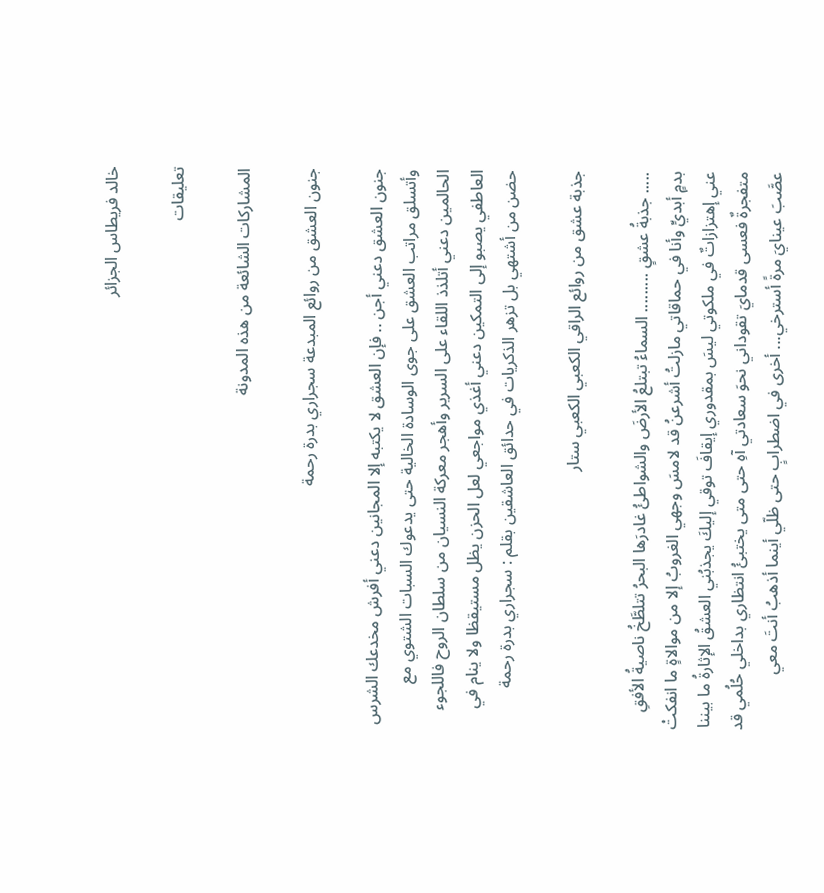خالد فريطاس الجزائر

تعليقات

المشاركات الشائعة من هذه المدونة

جنون العشق من روائع المبدعة سجراري بدرة رحمة

جنون العشق دعني أجن .. فإن العشق لا يكتبه إلا المجانين دعني أفرش مخدعك الشرس وأتسلق مراتب العشق على جوى الوسادة الخالية حتى يدعوك السبات الشتوي مع الحالمين دعني أتلذذ اللقاء على السرير وأهجر معركة النسيان من سلطان الروح فاللجوء العاطفي يصبو إلى التمكين دعني أغذي مواجعي لعل الحزن يظل مستيقظا ولا ينام في حضن من أشتهي بل تزهر الذكريات في حدائق العاشقين بقلم : سجراري بدرة رحمة

جذبة عشق من روائع الراقي الكعبي الكعبي ستار

..... جذبةُ عشقٍ ......... السماءُ تبتلعُ الأرضَ والشواطئُ غادرَها البحرُ تتلطَّخُ ناصيةُ الأفقِ بدمٍ أبديٍّ وأنا في حماقاتي مازلتُ أشرعنُ قد لامسَ وجهي الغروبُ إلا من موالاةٍ ما انفكتْ عني إهتزازاتٌ في ملكوتي ليسَ بمقدوري إيقافَ توقي إليكَ يجذبُني العشقُ الإثارةُ ما بيننا متفجرةٌ فعسى قدمايَ تقوداني نحوَ سعادتي آهِ حتى متى يختبئُ انتظاري بداخلي حُلُمي قد عصَّبَ عينايَ مرةً أسترخي... أخرى في اضطرابٍ حتى ظلّي أينما أذهبُ أنتَ معي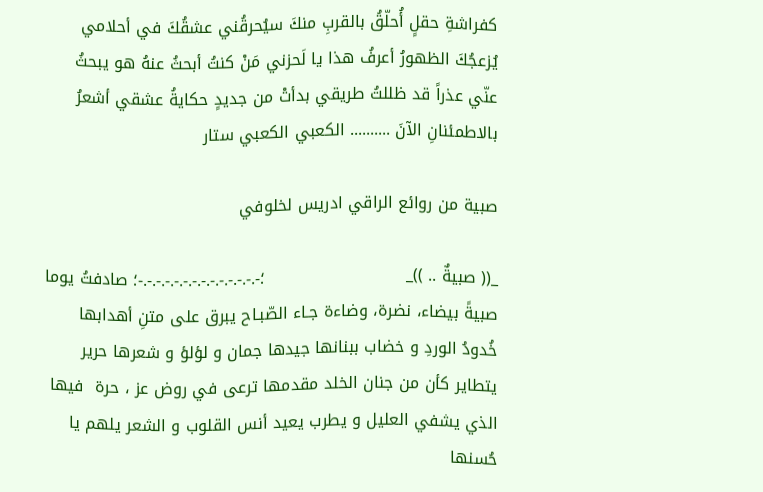كفراشةِ حقلٍ أُحلّقُ بالقربِ منكَ سيُحرقُني عشقُكَ في أحلامي يُزعجُكَ الظهورُ أعرفُ هذا يا لَحزني مَنْ كنتُ أبحثُ عنهُ هو يبحثُ عنّي عذراً قد ظللتُ طريقي بدأتْ من جديدٍ حكايةُ عشقي أشعرُ بالاطمئنانِ الآنَ .......... الكعبي الكعبي ستار

صبية من روائع الراقي ادريس لخلوفي

_(( صبيةٌ .. ))_                          ؛-.-.-.-.-.-.-.-.-.-.-.-.-.-؛ صادفتُ يوما صبيةً بيضاء، نضرة، وضاءة جـاء الصّبـاح يبرق على متنِ أهدابها خُدودُ الوردِ و خضاب ببنانها جيدها جمان و لؤلؤ و شعرها حرير يتطاير كأن من جنان الخلد مقدمها ترعى في روض عز ، حرة  فيها الذي يشفي العليل و يطرب يعيد أنس القلوب و الشعر يلهم يا حُسنها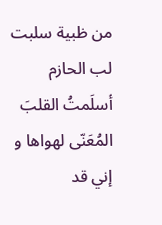من ظبية سلبت لب الحازم أسلَمتُ القلبَ المُعَنّى لهواها و إني قد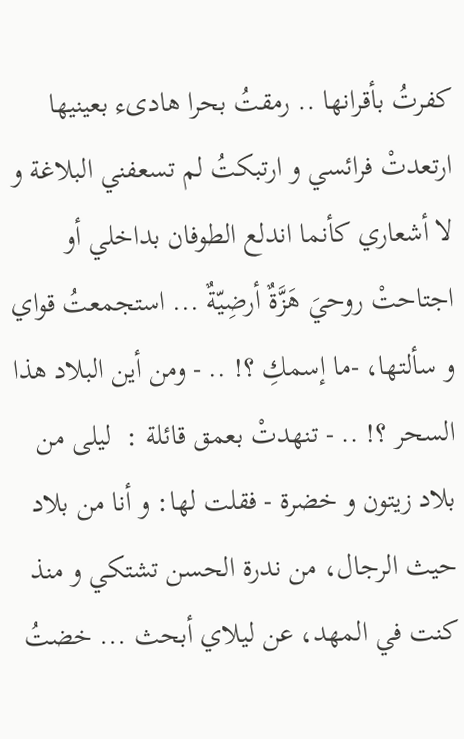كفرتُ بأقرانها .. رمقتُ بحرا هادىء بعينيها ارتعدتْ فرائسي و ارتبكتُ لم تسعفني البلاغة و لا أشعاري كأنما اندلع الطوفان بداخلي أو اجتاحتْ روحيَ هَزَّةٌ أرضِيّةٌ ... استجمعتُ قواي و سألتها، -ما إسمكِ ؟! .. - ومن أين البلاد هذا السحر ؟! .. - تنهدتْ بعمق قائلة :  ليلى من بلاد زيتون و خضرة - فقلت لها: و أنا من بلاد حيث الرجال، من ندرة الحسن تشتكي و منذ كنت في المهد، عن ليلاي أبحث ... خضتُ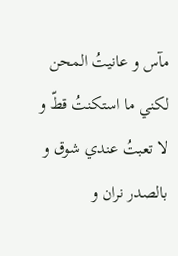مآس و عانيتُ المحن لكني ما استكنتُ قطّ و لا تعبتُ عندي شوق و بالصدر نران و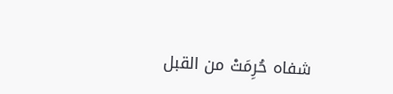شفاه حُرِمَتْ من القبل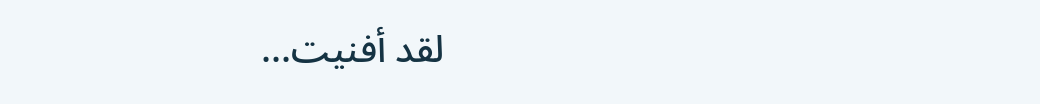لقد أفنيت...